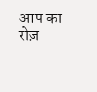आप का रोज़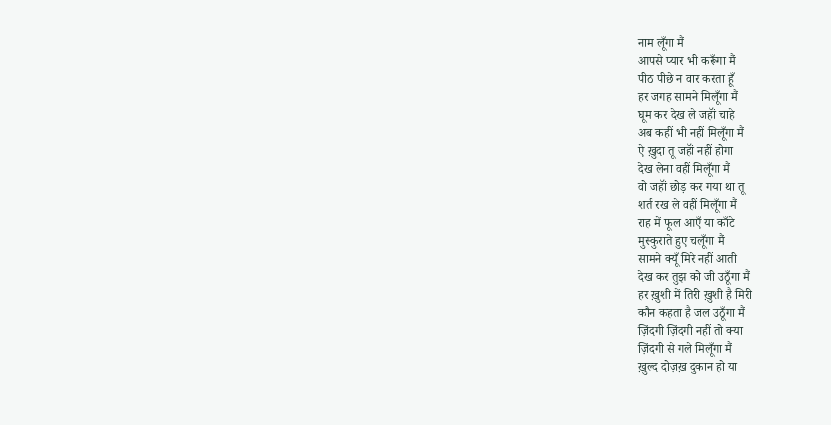नाम लूँगा मैं
आपसे प्यार भी करूँगा मैं
पीठ पीछे न वार करता हूँ
हर जगह सामने मिलूँगा मैं
घूम कर देख ले जहॉं चाहे
अब कहीं भी नहीं मिलूँगा मैं
ऐ ख़ुदा तू जहॉं नहीं होगा
देख लेना वहीं मिलूँगा मैं
वो जहॉं छोड़ कर गया था तू
शर्त रख ले वहीं मिलूँगा मैं
राह में फूल आएँ या काँटे
मुस्कुराते हुए चलूँगा मैं
सामने क्यूँ मिरे नहीं आती
देख कर तुझ को जी उठूँगा मैं
हर ख़ुशी में तिरी ख़ुशी है मिरी
कौन कहता है जल उठूँगा मैं
ज़िंदगी ज़िंदगी नहीं तो क्या
ज़िंदगी से गले मिलूँगा मैं
ख़ुल्द दोज़ख़ दुकान हो या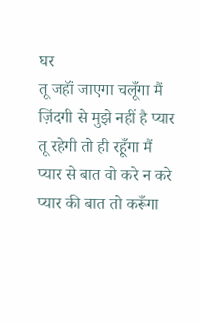घर
तू जहॉं जाएगा चलूँगा मैं
ज़िंदगी से मुझे नहीं है प्यार
तू रहेगी तो ही रहूँगा मैं
प्यार से बात वो करे न करे
प्यार की बात तो करूँगा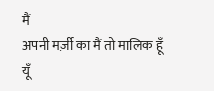मैं
अपनी मर्ज़ी का मैं तो मालिक हूँ
यूँ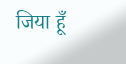जिया हूँ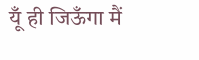यूँ ही जिऊँगा मैं